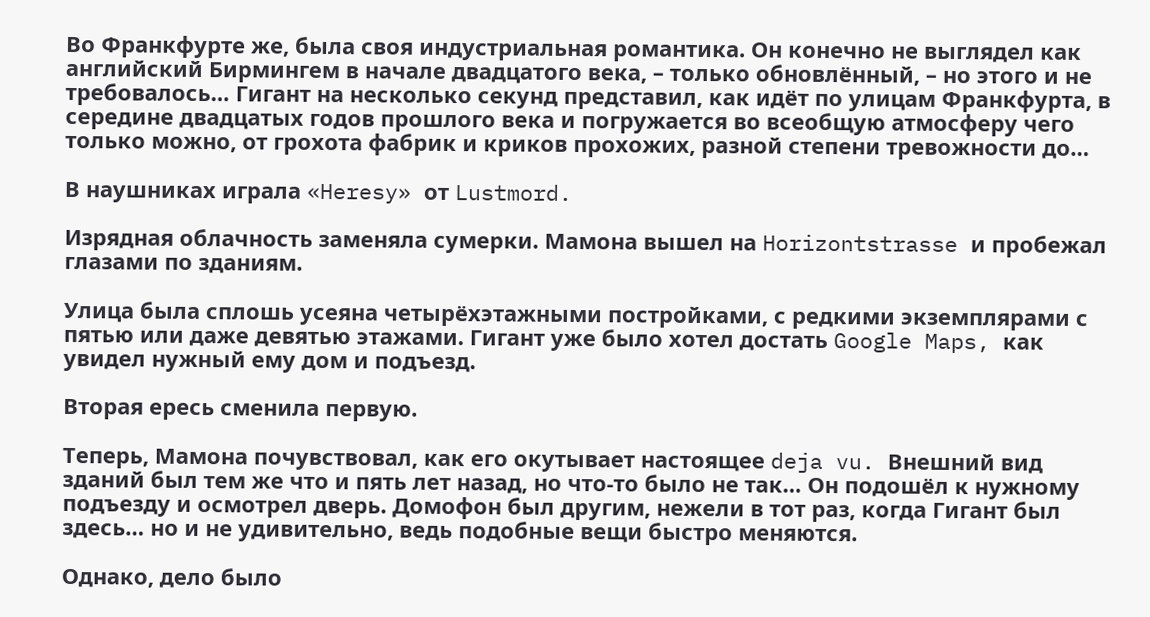Во Франкфурте же, была своя индустриальная романтика. Он конечно не выглядел как английский Бирмингем в начале двадцатого века, – только обновлённый, – но этого и не требовалось… Гигант на несколько секунд представил, как идёт по улицам Франкфурта, в середине двадцатых годов прошлого века и погружается во всеобщую атмосферу чего только можно, от грохота фабрик и криков прохожих, разной степени тревожности до…

В наушниках играла «Heresy» от Lustmord.

Изрядная облачность заменяла сумерки. Мамона вышел на Horizontstrasse и пробежал глазами по зданиям.

Улица была сплошь усеяна четырёхэтажными постройками, с редкими экземплярами с пятью или даже девятью этажами. Гигант уже было хотел достать Google Maps, как увидел нужный ему дом и подъезд.

Вторая ересь сменила первую.

Теперь, Мамона почувствовал, как его окутывает настоящее deja vu. Внешний вид зданий был тем же что и пять лет назад, но что-то было не так… Он подошёл к нужному подъезду и осмотрел дверь. Домофон был другим, нежели в тот раз, когда Гигант был здесь… но и не удивительно, ведь подобные вещи быстро меняются.

Однако, дело было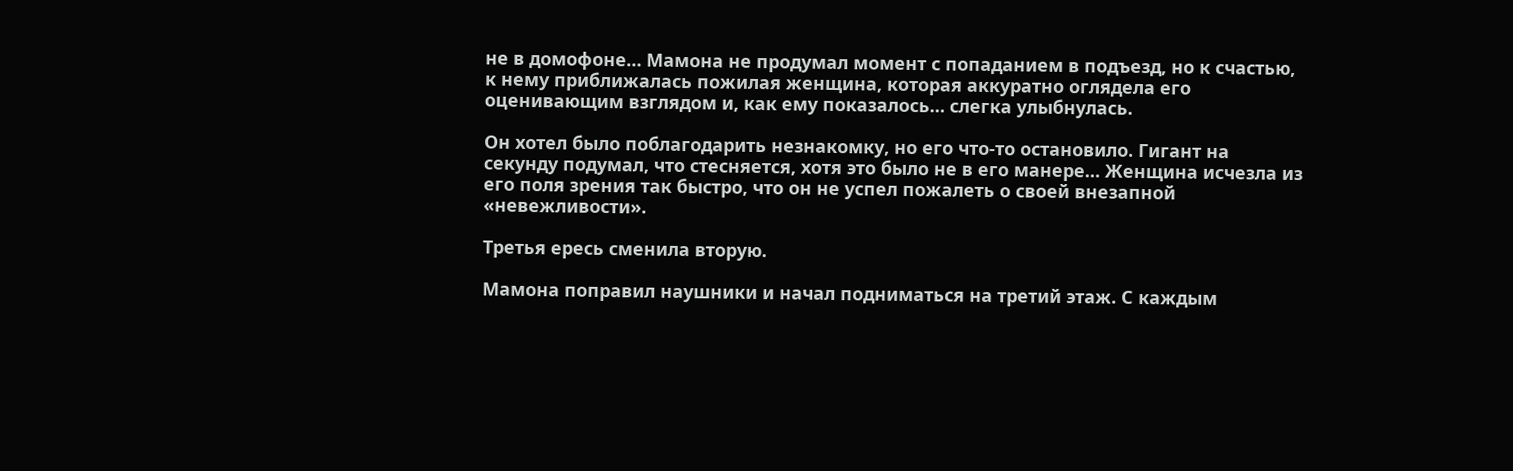не в домофоне… Мамона не продумал момент с попаданием в подъезд, но к счастью, к нему приближалась пожилая женщина, которая аккуратно оглядела его оценивающим взглядом и, как ему показалось… слегка улыбнулась.

Он хотел было поблагодарить незнакомку, но его что-то остановило. Гигант на секунду подумал, что стесняется, хотя это было не в его манере… Женщина исчезла из его поля зрения так быстро, что он не успел пожалеть о своей внезапной «невежливости».

Третья ересь сменила вторую.

Мамона поправил наушники и начал подниматься на третий этаж. С каждым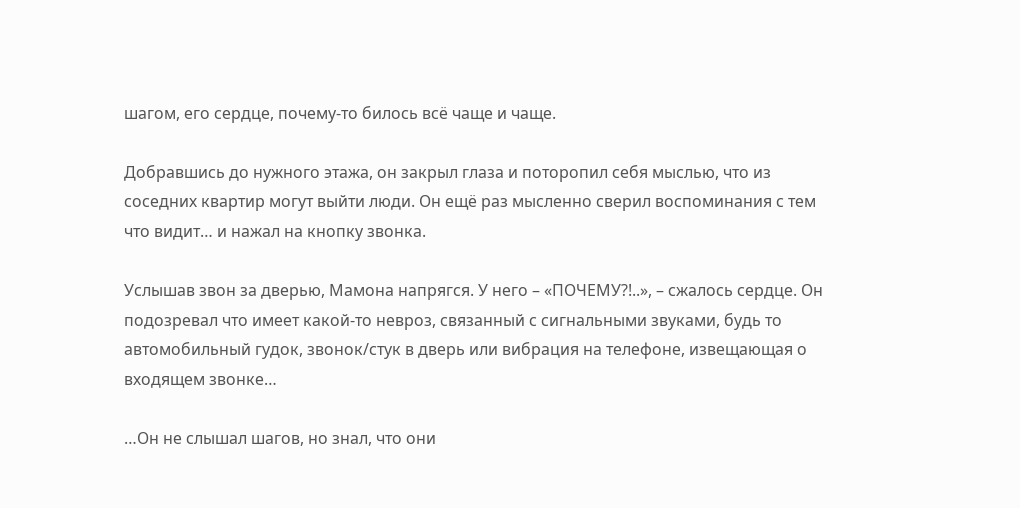шагом, его сердце, почему-то билось всё чаще и чаще.

Добравшись до нужного этажа, он закрыл глаза и поторопил себя мыслью, что из соседних квартир могут выйти люди. Он ещё раз мысленно сверил воспоминания с тем что видит… и нажал на кнопку звонка.

Услышав звон за дверью, Мамона напрягся. У него – «ПОЧЕМУ?!..», – сжалось сердце. Он подозревал что имеет какой-то невроз, связанный с сигнальными звуками, будь то автомобильный гудок, звонок/стук в дверь или вибрация на телефоне, извещающая о входящем звонке…

…Он не слышал шагов, но знал, что они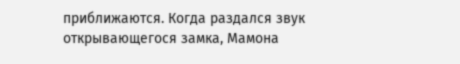приближаются. Когда раздался звук открывающегося замка, Мамона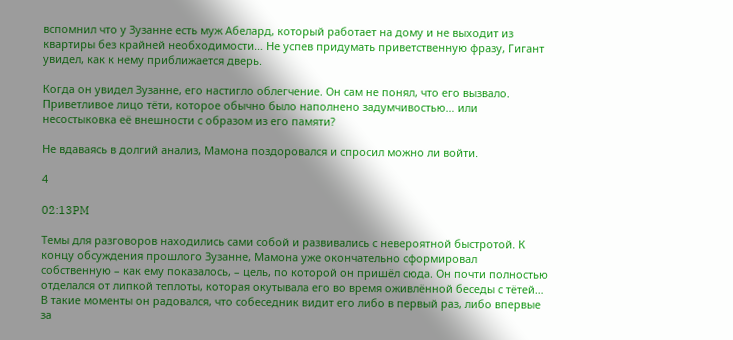вспомнил что у Зузанне есть муж Абелард, который работает на дому и не выходит из квартиры без крайней необходимости… Не успев придумать приветственную фразу, Гигант увидел, как к нему приближается дверь.

Когда он увидел Зузанне, его настигло облегчение. Он сам не понял, что его вызвало. Приветливое лицо тёти, которое обычно было наполнено задумчивостью… или несостыковка её внешности с образом из его памяти?

Не вдаваясь в долгий анализ, Мамона поздоровался и спросил можно ли войти.

4

02:13PM

Темы для разговоров находились сами собой и развивались с невероятной быстротой. К концу обсуждения прошлого Зузанне, Мамона уже окончательно сформировал собственную – как ему показалось, – цель, по которой он пришёл сюда. Он почти полностью отделался от липкой теплоты, которая окутывала его во время оживлённой беседы с тётей… В такие моменты он радовался, что собеседник видит его либо в первый раз, либо впервые за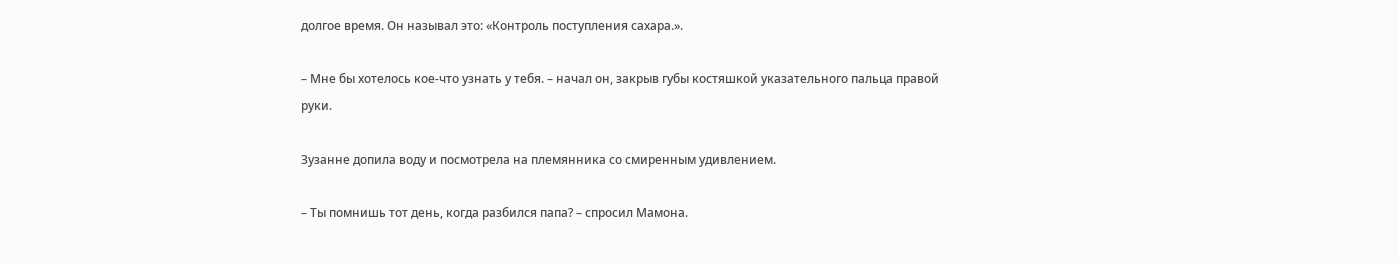долгое время. Он называл это: «Контроль поступления сахара.».

– Мне бы хотелось кое-что узнать у тебя. – начал он, закрыв губы костяшкой указательного пальца правой руки.

Зузанне допила воду и посмотрела на племянника со смиренным удивлением.

– Ты помнишь тот день, когда разбился папа? – спросил Мамона.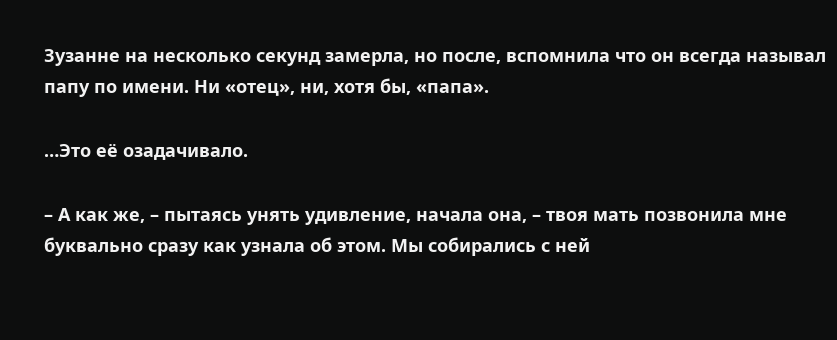Зузанне на несколько секунд замерла, но после, вспомнила что он всегда называл папу по имени. Ни «отец», ни, хотя бы, «папа».

…Это её озадачивало.

– А как же, – пытаясь унять удивление, начала она, – твоя мать позвонила мне буквально сразу как узнала об этом. Мы собирались с ней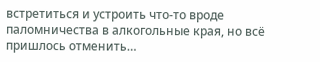встретиться и устроить что-то вроде паломничества в алкогольные края, но всё пришлось отменить…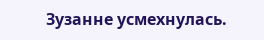Зузанне усмехнулась.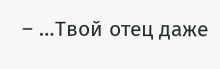– …Твой отец даже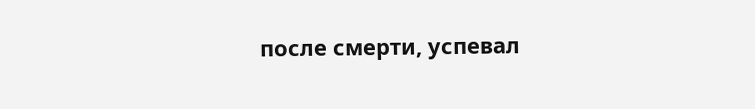после смерти, успевал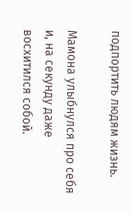подпортить людям жизнь.

Мамона улыбнулся про себя и, на секунду даже восхитился собой.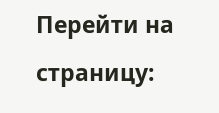Перейти на страницу: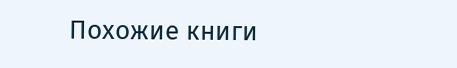Похожие книги